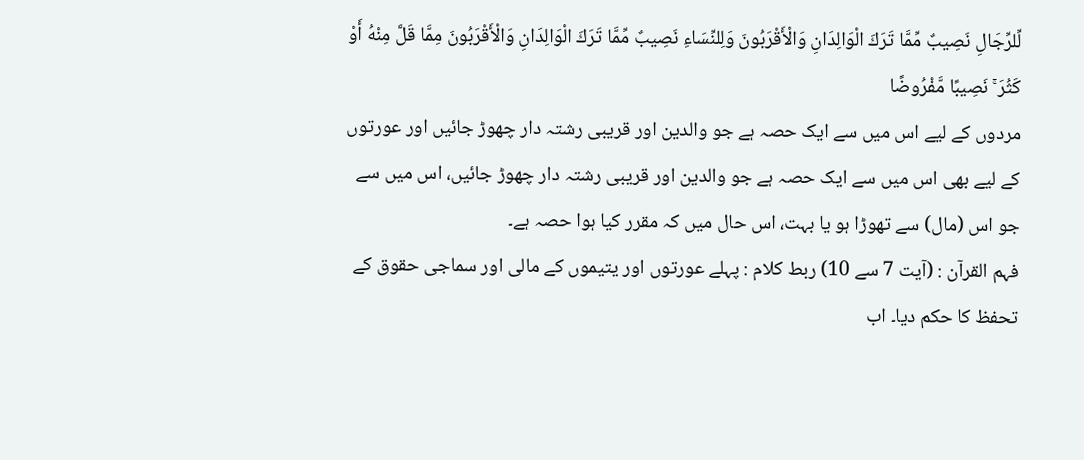لِّلرِّجَالِ نَصِيبٌ مِّمَّا تَرَكَ الْوَالِدَانِ وَالْأَقْرَبُونَ وَلِلنِّسَاءِ نَصِيبٌ مِّمَّا تَرَكَ الْوَالِدَانِ وَالْأَقْرَبُونَ مِمَّا قَلَّ مِنْهُ أَوْ كَثُرَ ۚ نَصِيبًا مَّفْرُوضًا
مردوں کے لیے اس میں سے ایک حصہ ہے جو والدین اور قریبی رشتہ دار چھوڑ جائیں اور عورتوں کے لیے بھی اس میں سے ایک حصہ ہے جو والدین اور قریبی رشتہ دار چھوڑ جائیں، اس میں سے جو اس (مال) سے تھوڑا ہو یا بہت، اس حال میں کہ مقرر کیا ہوا حصہ ہے۔
فہم القرآن : (آیت 7 سے 10) ربط کلام : پہلے عورتوں اور یتیموں کے مالی اور سماجی حقوق کے تحفظ کا حکم دیا۔ اب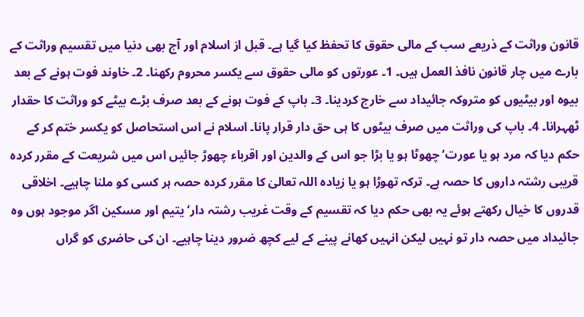قانون وراثت کے ذریعے سب کے مالی حقوق کا تحفظ کیا گیا ہے۔ قبل از اسلام اور آج بھی دنیا میں تقسیم وراثت کے بارے میں چار قانون نافذ العمل ہیں۔ 1۔ عورتوں کو مالی حقوق سے یکسر محروم رکھنا۔ 2۔ خاوند فوت ہونے کے بعد بیوہ اور بیٹیوں کو متروکہ جائیداد سے خارج کردینا۔ 3۔ باپ کے فوت ہونے کے بعد صرف بڑے بیٹے کو وراثت کا حقدار ٹھہرانا۔ 4۔ باپ کی وراثت میں صرف بیٹوں کا ہی حق دار قرار پانا۔ اسلام نے اس استحاصل کو یکسر ختم کر کے حکم دیا کہ مرد ہو یا عورت‘ چھوٹا ہو یا بڑا جو اس کے والدین اور اقرباء چھوڑ جائیں اس میں شریعت کے مقرر کردہ قریبی رشتہ داروں کا حصہ ہے۔ ترکہ تھوڑا ہو یا زیادہ اللہ تعالیٰ کا مقرر کردہ حصہ ہر کسی کو ملنا چاہیے۔ اخلاقی قدروں کا خیال رکھتے ہوئے یہ بھی حکم دیا کہ تقسیم کے وقت غریب رشتہ دار‘ یتیم اور مسکین اگر موجود ہوں وہ جائیداد میں حصہ دار تو نہیں لیکن انہیں کھانے پینے کے لیے کچھ ضرور دینا چاہیے۔ ان کی حاضری کو گراں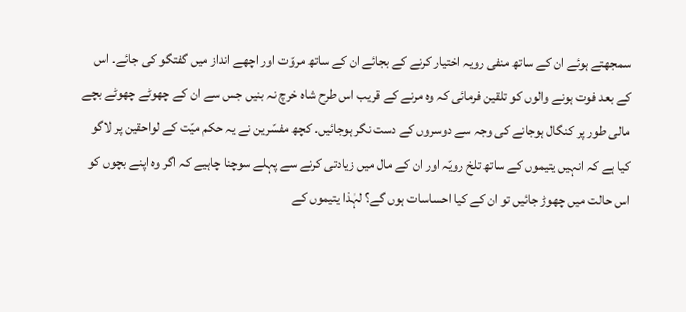سمجھتے ہوئے ان کے ساتھ منفی رویہ اختیار کرنے کے بجائے ان کے ساتھ مروّت اور اچھے انداز میں گفتگو کی جائے۔ اس کے بعد فوت ہونے والوں کو تلقین فرمائی کہ وہ مرنے کے قریب اس طرح شاہ خرچ نہ بنیں جس سے ان کے چھوٹے چھوٹے بچے مالی طور پر کنگال ہوجانے کی وجہ سے دوسروں کے دست نگر ہوجائیں۔ کچھ مفسّرین نے یہ حکم میّت کے لواحقین پر لاگو کیا ہے کہ انہیں یتیموں کے ساتھ تلخ رویّہ اور ان کے مال میں زیادتی کرنے سے پہلے سوچنا چاہیے کہ اگر وہ اپنے بچوں کو اس حالت میں چھوڑ جائیں تو ان کے کیا احساسات ہوں گے؟ لہٰذا یتیموں کے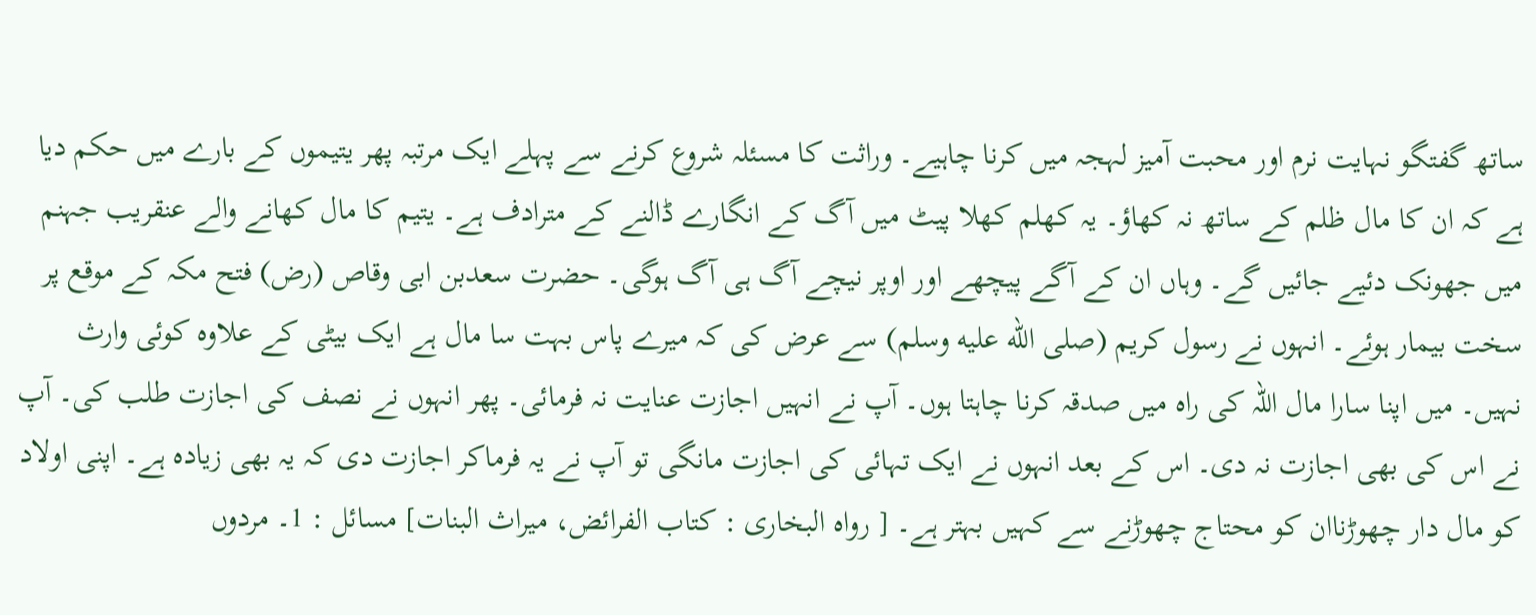ساتھ گفتگو نہایت نرم اور محبت آمیز لہجہ میں کرنا چاہیے۔ وراثت کا مسئلہ شروع کرنے سے پہلے ایک مرتبہ پھر یتیموں کے بارے میں حکم دیا ہے کہ ان کا مال ظلم کے ساتھ نہ کھاؤ۔ یہ کھلم کھلا پیٹ میں آگ کے انگارے ڈالنے کے مترادف ہے۔ یتیم کا مال کھانے والے عنقریب جہنم میں جھونک دئیے جائیں گے۔ وہاں ان کے آگے پیچھے اور اوپر نیچے آگ ہی آگ ہوگی۔ حضرت سعدبن ابی وقاص (رض) فتح مکہ کے موقع پر سخت بیمار ہوئے۔ انہوں نے رسول کریم (صلى الله عليه وسلم) سے عرض کی کہ میرے پاس بہت سا مال ہے ایک بیٹی کے علاوہ کوئی وارث نہیں۔ میں اپنا سارا مال اللہ کی راہ میں صدقہ کرنا چاہتا ہوں۔ آپ نے انہیں اجازت عنایت نہ فرمائی۔ پھر انہوں نے نصف کی اجازت طلب کی۔ آپ نے اس کی بھی اجازت نہ دی۔ اس کے بعد انہوں نے ایک تہائی کی اجازت مانگی تو آپ نے یہ فرماکر اجازت دی کہ یہ بھی زیادہ ہے۔ اپنی اولاد کو مال دار چھوڑناان کو محتاج چھوڑنے سے کہیں بہتر ہے۔ [ رواہ البخاری : کتاب الفرائض، میراث البنات] مسائل : 1۔ مردوں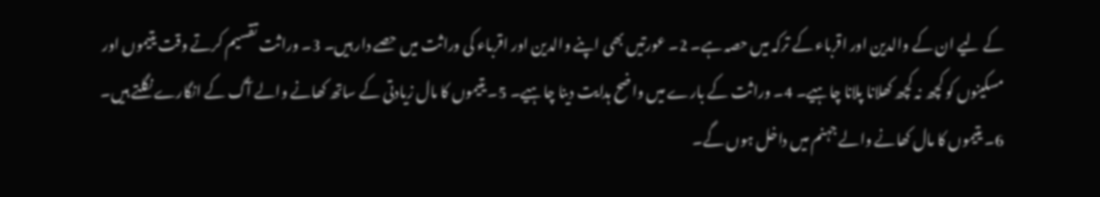کے لیے ان کے والدین اور اقرباء کے ترکہ میں حصہ ہے۔ 2۔ عورتیں بھی اپنے والدین اور اقرباء کی وراثت میں حصے دار ہیں۔ 3۔ وراثت تقسیم کرتے وقت یتیموں اور مسکینوں کو کچھ نہ کچھ کھلانا پلانا چاہیے۔ 4۔ وراثت کے بارے میں واضح ہدایت دینا چاہیے۔ 5۔ یتیموں کا مال زیادتی کے ساتھ کھانے والے آگ کے انگارے نگلتے ہیں۔ 6۔ یتیموں کا مال کھانے والے جہنم میں داخل ہوں گے۔